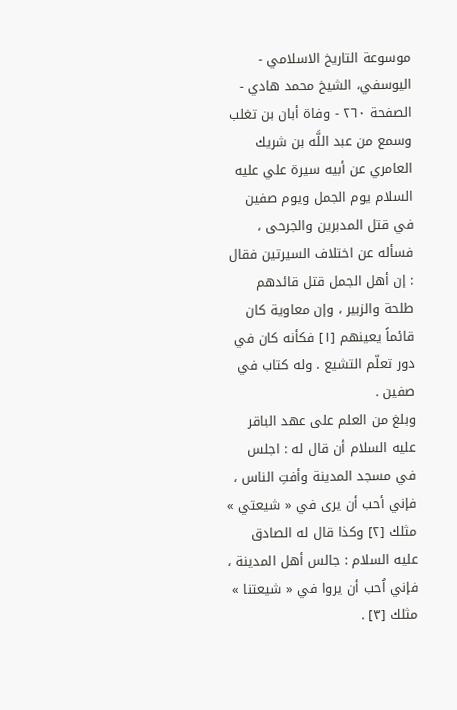موسوعة التاريخ الاسلامي - اليوسفي، الشيخ محمد هادي - الصفحة ٢٦٠ - وفاة أبان بن تغلب
وسمع من عبد اللَّه بن شريك العامري عن أبيه سيرة علي عليه السلام يوم الجمل ويوم صفين في قتل المدبرين والجرحى ، فسأله عن اختلاف السيرتين فقال : إن أهل الجمل قتل قائدهم طلحة والزبير ، وإن معاوية كان قائماً يعينهم [١] فكأنه كان في دور تعلّم التشيع . وله كتاب في صفين .
وبلغ من العلم على عهد الباقر عليه السلام أن قال له : اجلس في مسجد المدينة وأفتِ الناس ، فإني أحب أن يرى في « شيعتي » مثلك [٢] وكذا قال له الصادق عليه السلام : جالس أهل المدينة ، فإني اُحب أن يروا في « شيعتنا » مثلك [٣] .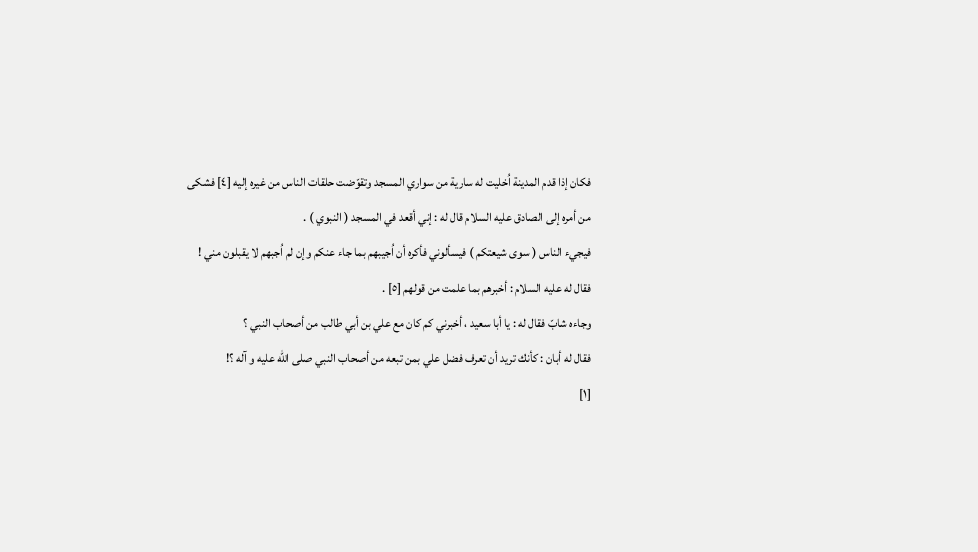فكان إذا قدم المدينة اُخليت له سارية من سواري المسجد وتقوّضت حلقات الناس من غيره إليه [٤] فشكى من أمره إلى الصادق عليه السلام قال له : إني أقعد في المسجد ( النبوي ) .
فيجيء الناس ( سوى شيعتكم ) فيسألوني فأكره أن اُجيبهم بما جاء عنكم وإن لم اُجبهم لا يقبلون مني ! فقال له عليه السلام : أخبرهم بما علمت من قولهم [٥] .
وجاءه شابّ فقال له : يا أبا سعيد ، أخبرني كم كان مع علي بن أبي طالب من أصحاب النبي ؟
فقال له أبان : كأنك تريد أن تعرف فضل علي بمن تبعه من أصحاب النبي صلى الله عليه و آله ؟!
[١]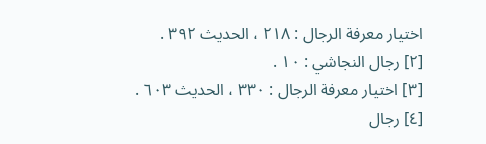اختيار معرفة الرجال : ٢١٨ ، الحديث ٣٩٢ .
[٢] رجال النجاشي : ١٠ .
[٣] اختيار معرفة الرجال : ٣٣٠ ، الحديث ٦٠٣ .
[٤] رجال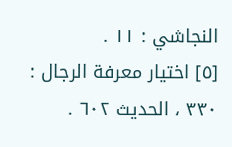النجاشي : ١١ .
[٥] اختيار معرفة الرجال : ٣٣٠ ، الحديث ٦٠٢ .